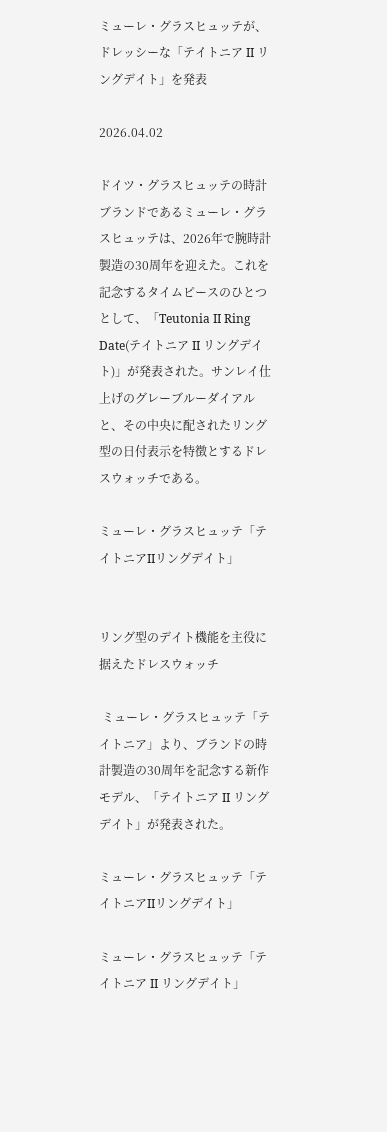ミューレ・グラスヒュッテが、ドレッシーな「テイトニア II リングデイト」を発表

2026.04.02

ドイツ・グラスヒュッテの時計ブランドであるミューレ・グラスヒュッテは、2026年で腕時計製造の30周年を迎えた。これを記念するタイムピースのひとつとして、「Teutonia II Ring Date(テイトニア II リングデイト)」が発表された。サンレイ仕上げのグレーブルーダイアルと、その中央に配されたリング型の日付表示を特徴とするドレスウォッチである。

ミューレ・グラスヒュッテ「テイトニアIIリングデイト」


リング型のデイト機能を主役に据えたドレスウォッチ

 ミューレ・グラスヒュッテ「テイトニア」より、ブランドの時計製造の30周年を記念する新作モデル、「テイトニア II リングデイト」が発表された。

ミューレ・グラスヒュッテ「テイトニアIIリングデイト」

ミューレ・グラスヒュッテ「テイトニア II リングデイト」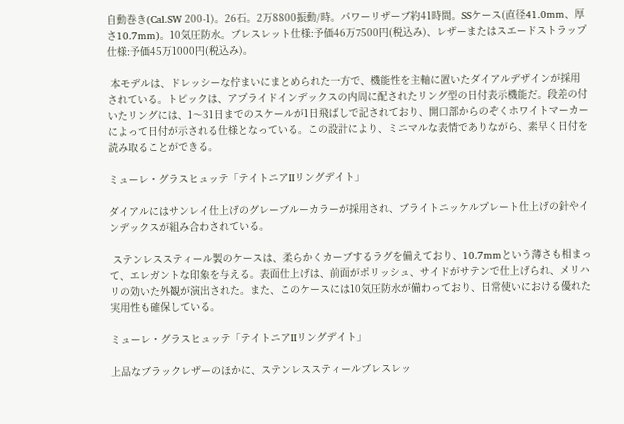自動巻き(Cal.SW 200-1)。26石。2万8800振動/時。パワーリザーブ約41時間。SSケース(直径41.0mm、厚さ10.7mm)。10気圧防水。ブレスレット仕様:予価46万7500円(税込み)、レザーまたはスエードストラップ仕様:予価45万1000円(税込み)。

 本モデルは、ドレッシーな佇まいにまとめられた一方で、機能性を主軸に置いたダイアルデザインが採用されている。トピックは、アプライドインデックスの内周に配されたリング型の日付表示機能だ。段差の付いたリングには、1〜31日までのスケールが1日飛ばしで記されており、開口部からのぞくホワイトマーカーによって日付が示される仕様となっている。この設計により、ミニマルな表情でありながら、素早く日付を読み取ることができる。

ミューレ・グラスヒュッテ「テイトニアIIリングデイト」

ダイアルにはサンレイ仕上げのグレーブルーカラーが採用され、ブライトニッケルプレート仕上げの針やインデックスが組み合わされている。

 ステンレススティール製のケースは、柔らかくカーブするラグを備えており、10.7mmという薄さも相まって、エレガントな印象を与える。表面仕上げは、前面がポリッシュ、サイドがサテンで仕上げられ、メリハリの効いた外観が演出された。また、このケースには10気圧防水が備わっており、日常使いにおける優れた実用性も確保している。

ミューレ・グラスヒュッテ「テイトニアIIリングデイト」

上品なブラックレザーのほかに、ステンレススティールブレスレッ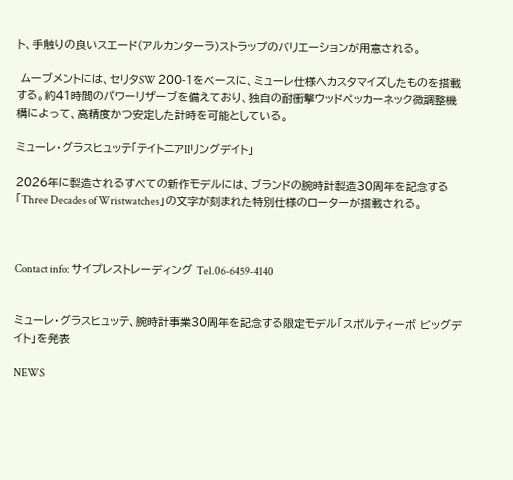ト、手触りの良いスエード(アルカンターラ)ストラップのバリエーションが用意される。

 ムーブメントには、セリタSW 200-1をベースに、ミューレ仕様へカスタマイズしたものを搭載する。約41時間のパワーリザーブを備えており、独自の耐衝撃ウッドペッカーネック微調整機構によって、高精度かつ安定した計時を可能としている。

ミューレ・グラスヒュッテ「テイトニアIIリングデイト」

2026年に製造されるすべての新作モデルには、ブランドの腕時計製造30周年を記念する「Three Decades of Wristwatches」の文字が刻まれた特別仕様のローターが搭載される。



Contact info: サイプレストレーディング Tel.06-6459-4140


ミューレ・グラスヒュッテ、腕時計事業30周年を記念する限定モデル「スポルティーボ ビッグデイト」を発表

NEWS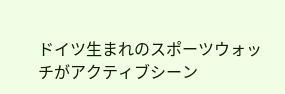ドイツ生まれのスポーツウォッチがアクティブシーン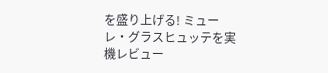を盛り上げる! ミューレ・グラスヒュッテを実機レビュー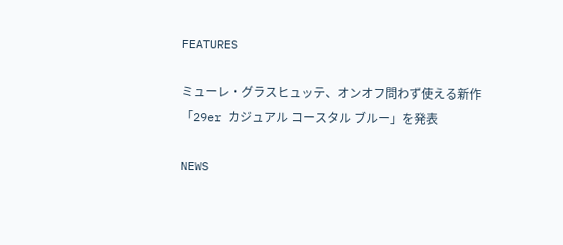FEATURES

ミューレ・グラスヒュッテ、オンオフ問わず使える新作「29er カジュアル コースタル ブルー」を発表

NEWS